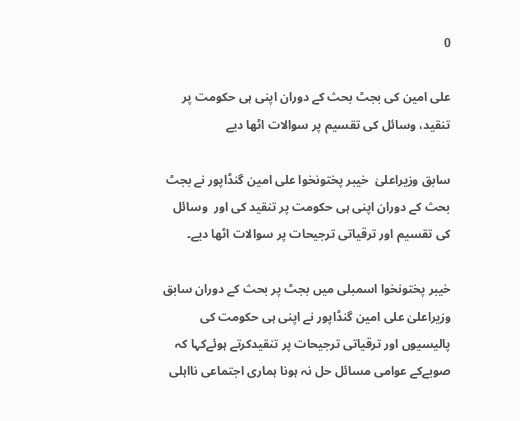0

علی امین کی بجٹ بحث کے دوران اپنی ہی حکومت پر تنقید، وسائل کی تقسیم پر سوالات اٹھا دیے

سابق وزیراعلیٰ  خیبر پختونخوا علی امین گنڈاپور نے بجٹ بحث کے دوران اپنی ہی حکومت پر تنقید کی اور  وسائل کی تقسیم اور ترقیاتی ترجیحات پر سوالات اٹھا دیے۔

خیبر پختونخوا اسمبلی میں بجٹ پر بحث کے دوران سابق وزیراعلیٰ علی امین گنڈاپور نے اپنی ہی حکومت کی پالیسیوں اور ترقیاتی ترجیحات پر تنقیدکرتے ہوئےکہا کہ صوبےکے عوامی مسائل حل نہ ہونا ہماری اجتماعی نااہلی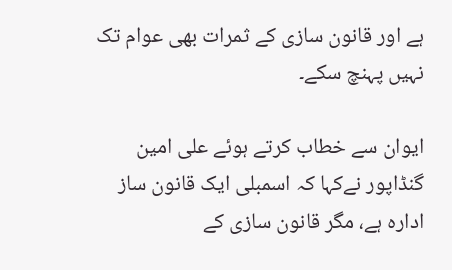ہے اور قانون سازی کے ثمرات بھی عوام تک نہیں پہنچ سکے۔

ایوان سے خطاب کرتے ہوئے علی امین گنڈاپور نےکہا کہ اسمبلی ایک قانون ساز ادارہ ہے، مگر قانون سازی کے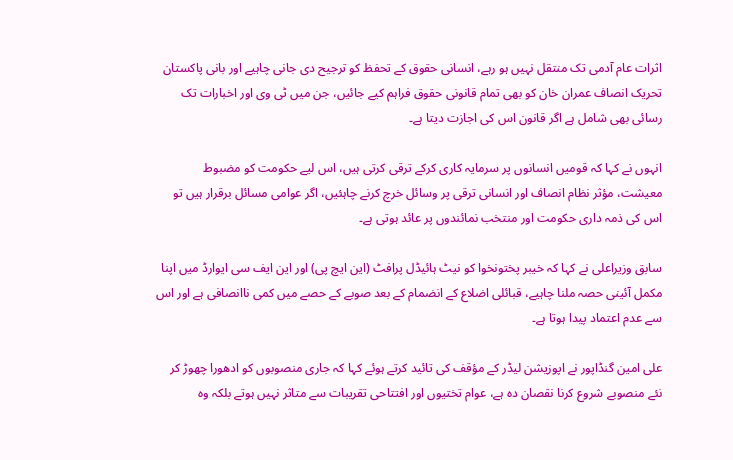اثرات عام آدمی تک منتقل نہیں ہو رہے، انسانی حقوق کے تحفظ کو ترجیح دی جانی چاہیے اور بانی پاکستان تحریک انصاف عمران خان کو بھی تمام قانونی حقوق فراہم کیے جائیں، جن میں ٹی وی اور اخبارات تک رسائی بھی شامل ہے اگر قانون اس کی اجازت دیتا ہے۔

انہوں نے کہا کہ قومیں انسانوں پر سرمایہ کاری کرکے ترقی کرتی ہیں، اس لیے حکومت کو مضبوط معیشت، مؤثر نظام انصاف اور انسانی ترقی پر وسائل خرچ کرنے چاہئیں، اگر عوامی مسائل برقرار ہیں تو اس کی ذمہ داری حکومت اور منتخب نمائندوں پر عائد ہوتی ہے۔

سابق وزیراعلی نے کہا کہ خیبر پختونخوا کو نیٹ ہائیڈل پرافٹ (این ایچ پی) اور این ایف سی ایوارڈ میں اپنا مکمل آئینی حصہ ملنا چاہیے، قبائلی اضلاع کے انضمام کے بعد صوبے کے حصے میں کمی ناانصافی ہے اور اس سے عدم اعتماد پیدا ہوتا ہے۔

علی امین گنڈاپور نے اپوزیشن لیڈر کے مؤقف کی تائید کرتے ہوئے کہا کہ جاری منصوبوں کو ادھورا چھوڑ کر نئے منصوبے شروع کرنا نقصان دہ ہے، عوام تختیوں اور افتتاحی تقریبات سے متاثر نہیں ہوتے بلکہ وہ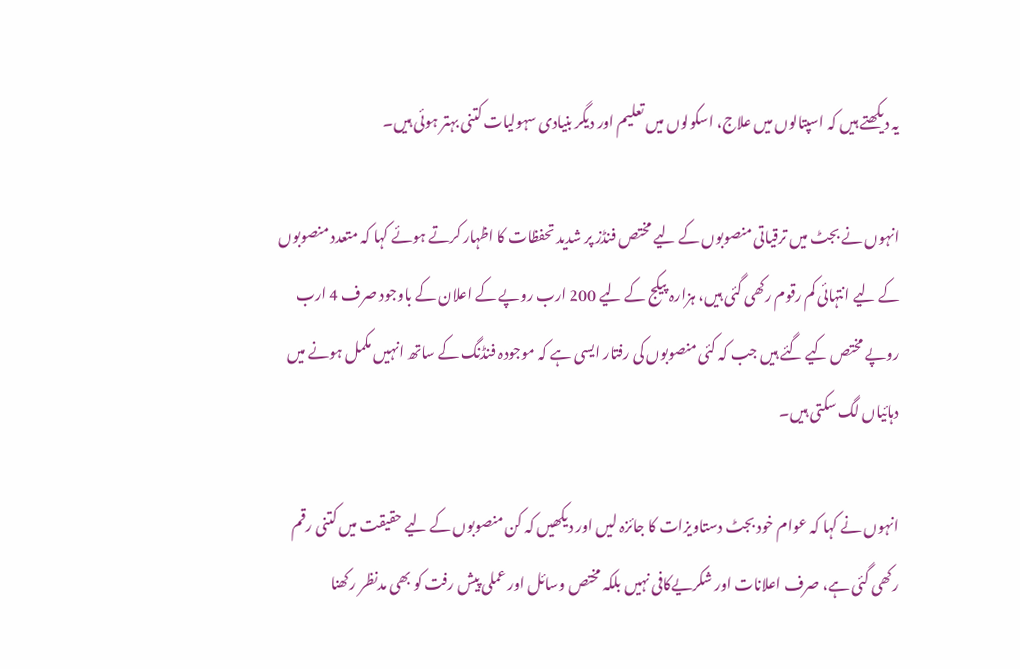یہ دیکھتے ہیں کہ اسپتالوں میں علاج، اسکولوں میں تعلیم اور دیگر بنیادی سہولیات کتنی بہتر ہوئی ہیں۔

انہوں نے بجٹ میں ترقیاتی منصوبوں کے لیے مختص فنڈز پر شدید تحفظات کا اظہار کرتے ہوئے کہا کہ متعدد منصوبوں کے لیے انتہائی کم رقوم رکھی گئی ہیں، ہزارہ پیکج کے لیے 200 ارب روپے کے اعلان کے باوجود صرف 4 ارب روپے مختص کیے گئے ہیں جب کہ کئی منصوبوں کی رفتار ایسی ہے کہ موجودہ فنڈنگ کے ساتھ انہیں مکمل ہونے میں دہائیاں لگ سکتی ہیں۔

انہوں نے کہا کہ عوام خود بجٹ دستاویزات کا جائزہ لیں اور دیکھیں کہ کن منصوبوں کے لیے حقیقت میں کتنی رقم رکھی گئی ہے، صرف اعلانات اور شکریےکافی نہیں بلکہ مختص وسائل اور عملی پیش رفت کو بھی مدنظر رکھنا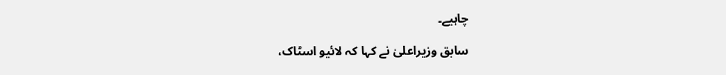چاہیے۔

سابق وزیراعلیٰ نے کہا کہ لائیو اسٹاک،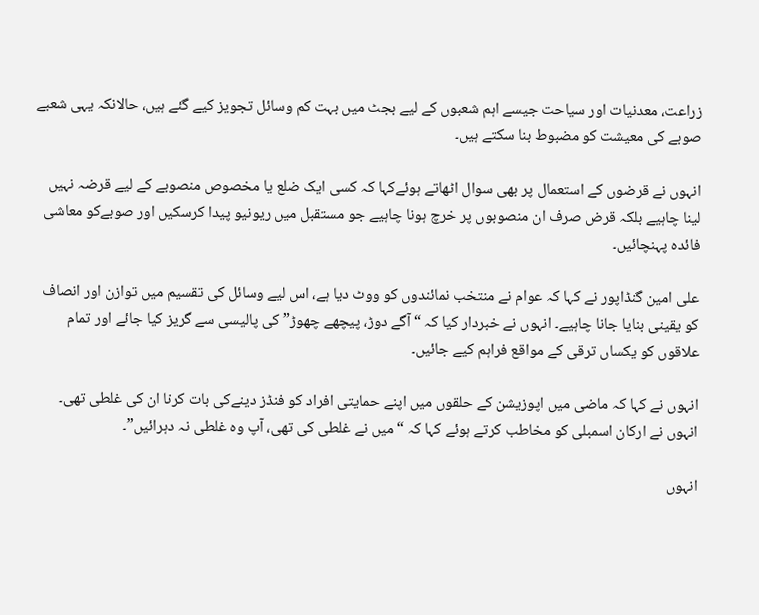زراعت، معدنیات اور سیاحت جیسے اہم شعبوں کے لیے بجٹ میں بہت کم وسائل تجویز کیے گئے ہیں، حالانکہ یہی شعبے صوبے کی معیشت کو مضبوط بنا سکتے ہیں۔

انہوں نے قرضوں کے استعمال پر بھی سوال اٹھاتے ہوئےکہا کہ کسی ایک ضلع یا مخصوص منصوبے کے لیے قرضہ نہیں لینا چاہیے بلکہ قرض صرف ان منصوبوں پر خرچ ہونا چاہیے جو مستقبل میں ریونیو پیدا کرسکیں اور صوبےکو معاشی فائدہ پہنچائیں۔

علی امین گنڈاپور نے کہا کہ عوام نے منتخب نمائندوں کو ووٹ دیا ہے، اس لیے وسائل کی تقسیم میں توازن اور انصاف کو یقینی بنایا جانا چاہیے۔ انہوں نے خبردار کیا کہ “آگے دوڑ، پیچھے چھوڑ” کی پالیسی سے گریز کیا جائے اور تمام علاقوں کو یکساں ترقی کے مواقع فراہم کیے جائیں۔

انہوں نے کہا کہ ماضی میں اپوزیشن کے حلقوں میں اپنے حمایتی افراد کو فنڈز دینےکی بات کرنا ان کی غلطی تھی۔ انہوں نے ارکان اسمبلی کو مخاطب کرتے ہوئے کہا کہ “میں نے غلطی کی تھی، آپ وہ غلطی نہ دہرائیں”۔

انہوں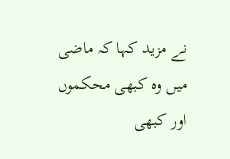نے مزید کہا کہ ماضی میں وہ کبھی محکموں اور کبھی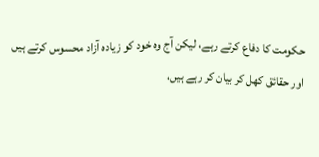حکومت کا دفاع کرتے رہے، لیکن آج وہ خود کو زیادہ آزاد محسوس کرتے ہیں اور حقائق کھل کر بیان کر رہے ہیں،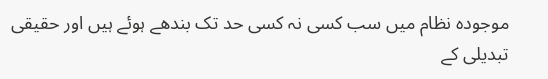موجودہ نظام میں سب کسی نہ کسی حد تک بندھے ہوئے ہیں اور حقیقی تبدیلی کے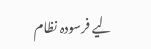لیے فرسودہ نظام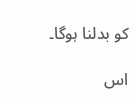کو بدلنا ہوگا۔

اس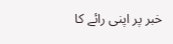خبر پر اپنی رائے کا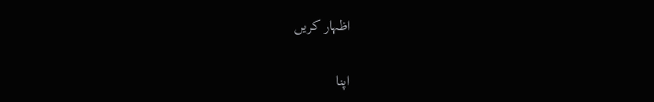اظہار کریں

اپنا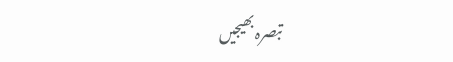تبصرہ بھیجیں